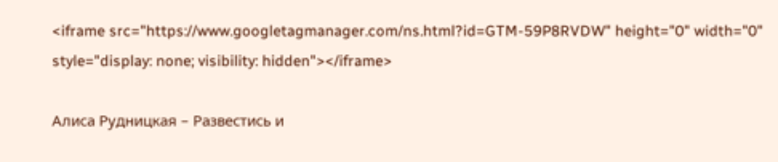<iframe src="https://www.googletagmanager.com/ns.html?id=GTM-59P8RVDW" height="0" width="0" style="display: none; visibility: hidden"></iframe>

Алиса Рудницкая – Развестись и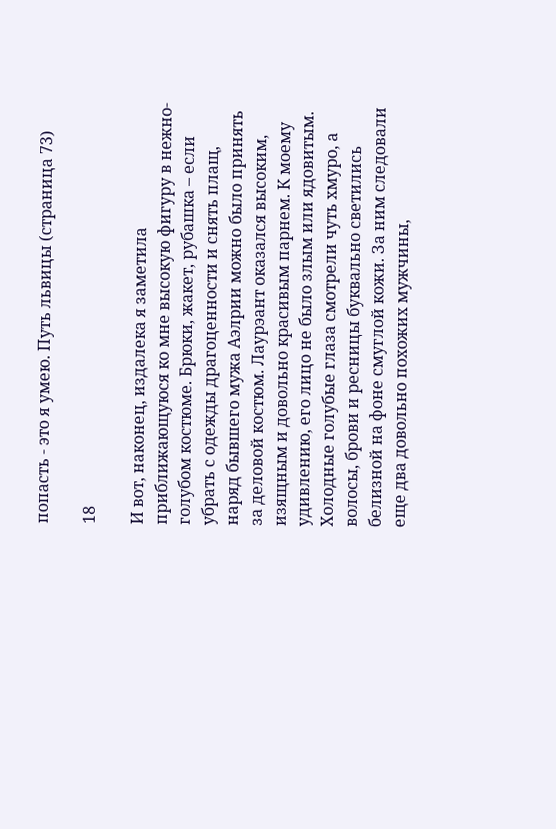попасть - это я умею. Путь львицы (страница 73)

18

И вот, наконец, издалека я заметила приближающуюся ко мне высокую фигуру в нежно-голубом костюме. Брюки, жакет, рубашка – если убрать с одежды драгоценности и снять плащ, наряд бывшего мужа Аэлрии можно было принять за деловой костюм. Лаурэант оказался высоким, изящным и довольно красивым парнем. К моему удивлению, его лицо не было злым или ядовитым. Холодные голубые глаза смотрели чуть хмуро, а волосы, брови и ресницы буквально светились белизной на фоне смуглой кожи. За ним следовали еще два довольно похожих мужчины,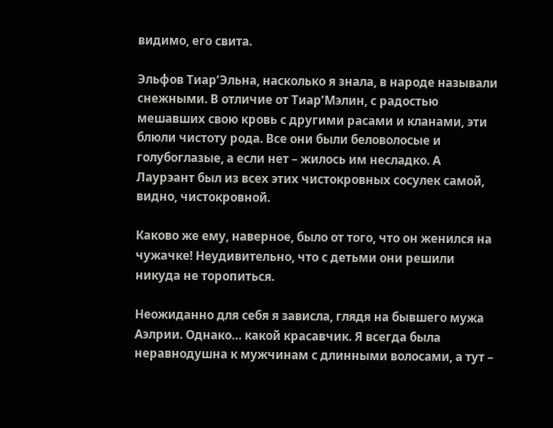видимо, его свита.

Эльфов Тиар’Эльна, насколько я знала, в народе называли снежными. В отличие от Тиар’Мэлин, с радостью мешавших свою кровь с другими расами и кланами, эти блюли чистоту рода. Все они были беловолосые и голубоглазые, а если нет – жилось им несладко. А Лаурэант был из всех этих чистокровных сосулек самой, видно, чистокровной.

Каково же ему, наверное, было от того, что он женился на чужачке! Неудивительно, что с детьми они решили никуда не торопиться.

Неожиданно для себя я зависла, глядя на бывшего мужа Аэлрии. Однако… какой красавчик. Я всегда была неравнодушна к мужчинам с длинными волосами, а тут –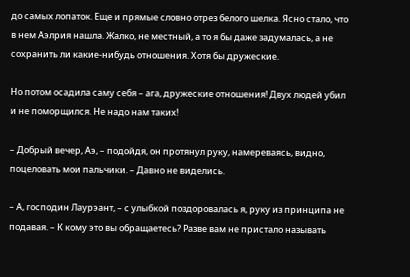до самых лопаток. Еще и прямые словно отрез белого шелка. Ясно стало, что в нем Аэлрия нашла. Жалко, не местный, а то я бы даже задумалась, а не сохранить ли какие-нибудь отношения. Хотя бы дружеские.

Но потом осадила саму себя – ага, дружеские отношения! Двух людей убил и не поморщился. Не надо нам таких!

– Добрый вечер, Аэ, – подойдя, он протянул руку, намереваясь, видно, поцеловать мои пальчики. – Давно не виделись.

– А, господин Лаурэант, – с улыбкой поздоровалась я, руку из принципа не подавая. – К кому это вы обращаетесь? Разве вам не пристало называть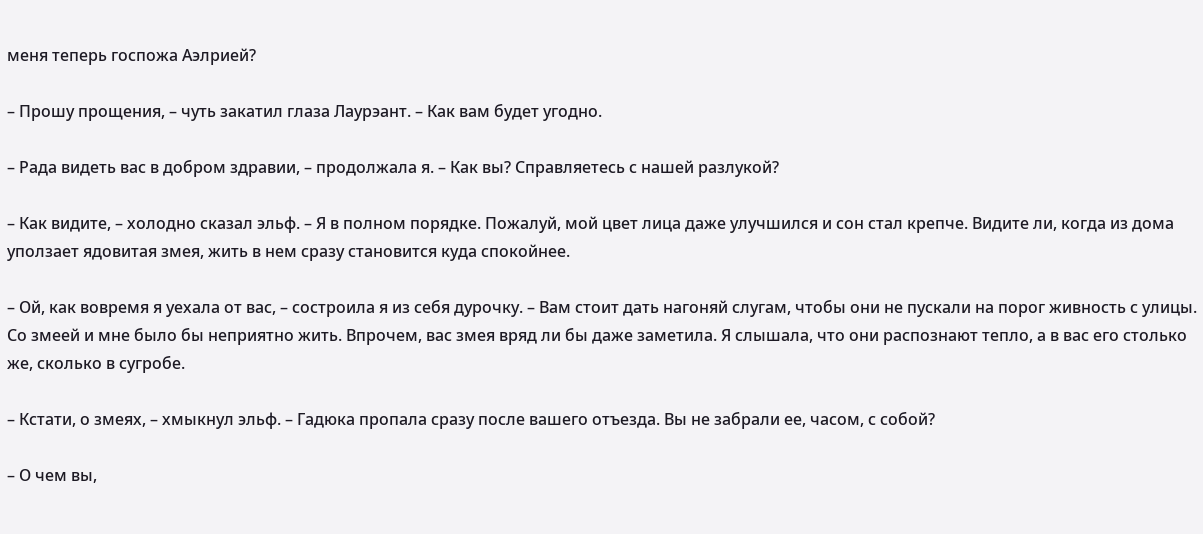меня теперь госпожа Аэлрией?

– Прошу прощения, – чуть закатил глаза Лаурэант. – Как вам будет угодно.

– Рада видеть вас в добром здравии, – продолжала я. – Как вы? Справляетесь с нашей разлукой?

– Как видите, – холодно сказал эльф. – Я в полном порядке. Пожалуй, мой цвет лица даже улучшился и сон стал крепче. Видите ли, когда из дома уползает ядовитая змея, жить в нем сразу становится куда спокойнее.

– Ой, как вовремя я уехала от вас, – состроила я из себя дурочку. – Вам стоит дать нагоняй слугам, чтобы они не пускали на порог живность с улицы. Со змеей и мне было бы неприятно жить. Впрочем, вас змея вряд ли бы даже заметила. Я слышала, что они распознают тепло, а в вас его столько же, сколько в сугробе.

– Кстати, о змеях, – хмыкнул эльф. – Гадюка пропала сразу после вашего отъезда. Вы не забрали ее, часом, с собой?

– О чем вы,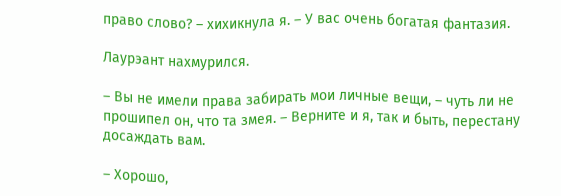право слово? – хихикнула я. – У вас очень богатая фантазия.

Лаурэант нахмурился.

– Вы не имели права забирать мои личные вещи, – чуть ли не прошипел он, что та змея. – Верните и я, так и быть, перестану досаждать вам.

– Хорошо,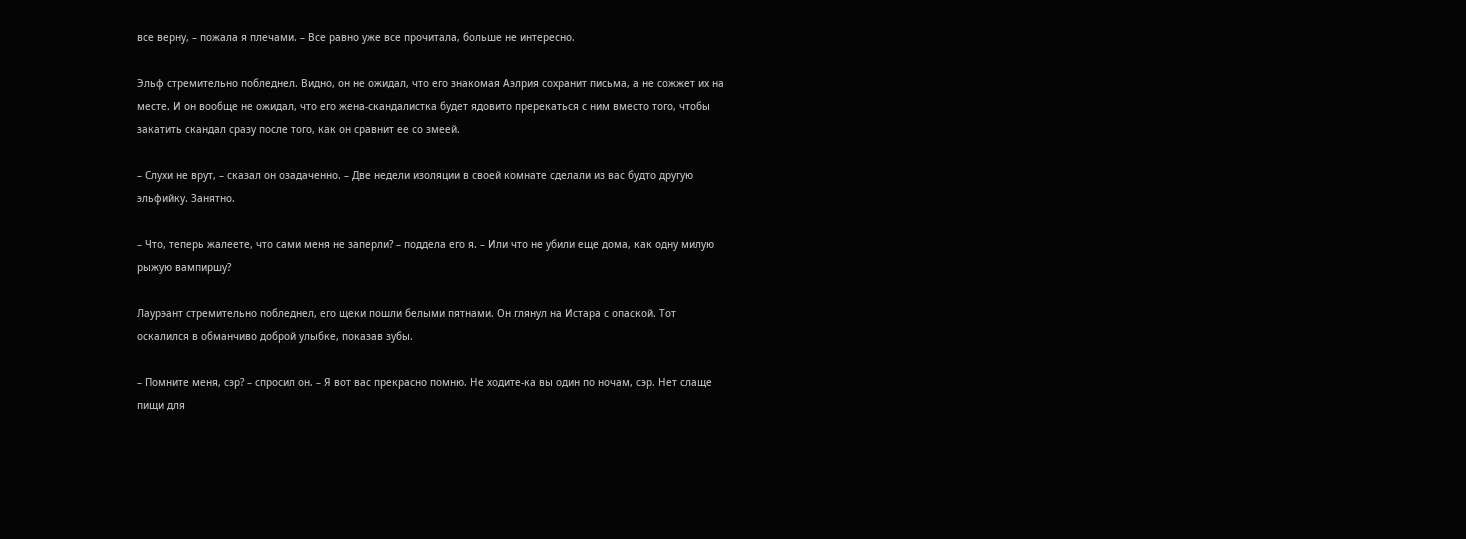все верну, – пожала я плечами. – Все равно уже все прочитала, больше не интересно.

Эльф стремительно побледнел. Видно, он не ожидал, что его знакомая Аэлрия сохранит письма, а не сожжет их на месте. И он вообще не ожидал, что его жена-скандалистка будет ядовито пререкаться с ним вместо того, чтобы закатить скандал сразу после того, как он сравнит ее со змеей.

– Слухи не врут, – сказал он озадаченно. – Две недели изоляции в своей комнате сделали из вас будто другую эльфийку. Занятно.

– Что, теперь жалеете, что сами меня не заперли? – поддела его я. – Или что не убили еще дома, как одну милую рыжую вампиршу?

Лаурэант стремительно побледнел, его щеки пошли белыми пятнами. Он глянул на Истара с опаской. Тот оскалился в обманчиво доброй улыбке, показав зубы.

– Помните меня, сэр? – спросил он. – Я вот вас прекрасно помню. Не ходите-ка вы один по ночам, сэр. Нет слаще пищи для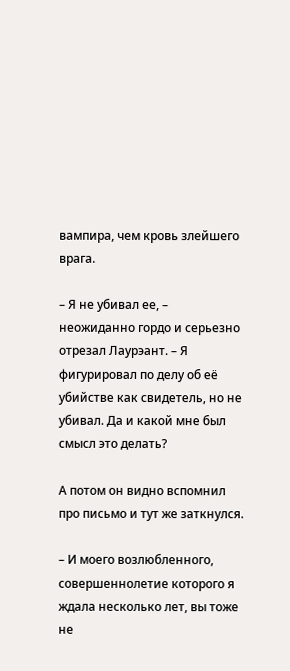вампира, чем кровь злейшего врага.

– Я не убивал ее, – неожиданно гордо и серьезно отрезал Лаурэант. – Я фигурировал по делу об её убийстве как свидетель, но не убивал. Да и какой мне был смысл это делать?

А потом он видно вспомнил про письмо и тут же заткнулся.

– И моего возлюбленного, совершеннолетие которого я ждала несколько лет, вы тоже не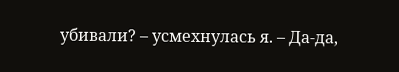убивали? – усмехнулась я. – Да-да,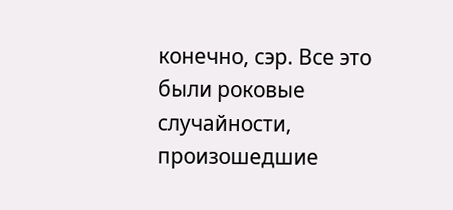конечно, сэр. Все это были роковые случайности, произошедшие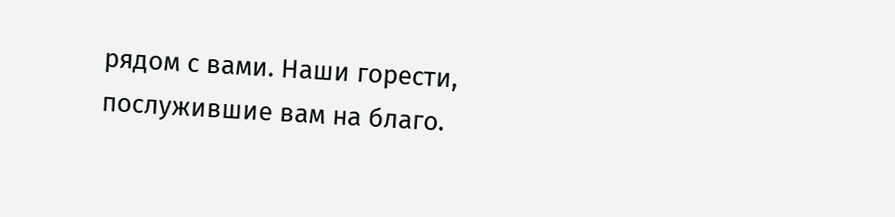рядом с вами. Наши горести, послужившие вам на благо.